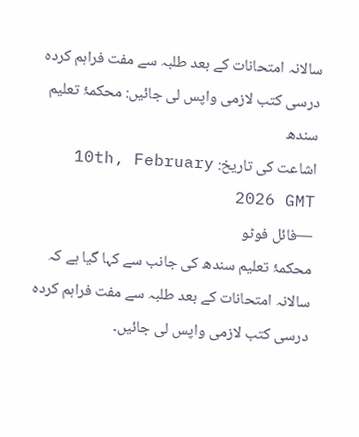سالانہ امتحانات کے بعد طلبہ سے مفت فراہم کردہ درسی کتب لازمی واپس لی جائیں: محکمۂ تعلیم سندھ
اشاعت کی تاریخ: 10th, February 2026 GMT
—فائل فوٹو
محکمۂ تعلیم سندھ کی جانب سے کہا گیا ہے کہ سالانہ امتحانات کے بعد طلبہ سے مفت فراہم کردہ درسی کتب لازمی واپس لی جائیں۔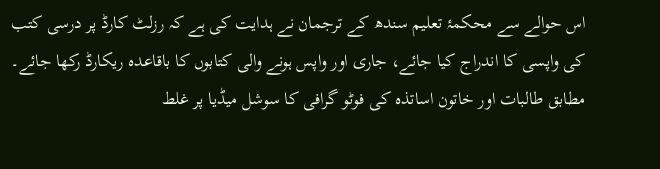اس حوالے سے محکمۂ تعلیم سندھ کے ترجمان نے ہدایت کی ہے کہ رزلٹ کارڈ پر درسی کتب کی واپسی کا اندراج کیا جائے، جاری اور واپس ہونے والی کتابوں کا باقاعدہ ریکارڈ رکھا جائے۔
مطابق طالبات اور خاتون اساتذہ کی فوٹو گرافی کا سوشل میڈیا پر غلط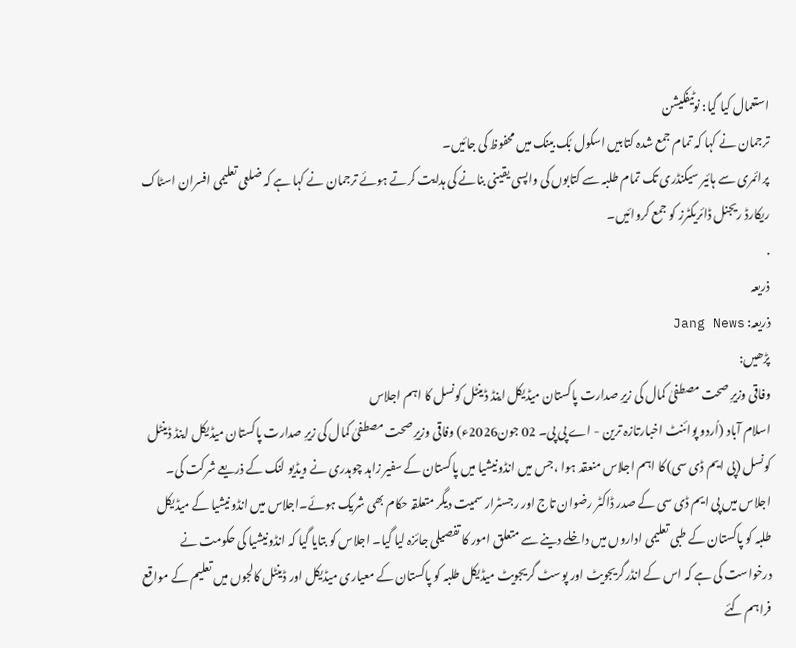استعمال کیا گیا: نوٹیفکیشن
ترجمان نے کہا کہ تمام جمع شدہ کتابیں اسکول بُک بینک میں محفوظ کی جائیں۔
پرائمری سے ہائیر سیکنڈری تک تمام طلبہ سے کتابوں کی واپسی یقینی بنانے کی ہدایت کرتے ہوئے ترجمان نے کہا ہے کہ ضلعی تعلیمی افسران اسٹاک ریکارڈ ریجنل ڈائریکٹرز کو جمع کروائیں۔
.
ذریعہ
ذریعہ: Jang News
پڑھیں:
وفاقی وزیرِ صحت مصطفیٰ کمال کی زیرِ صدارت پاکستان میڈیکل اینڈ ڈینٹل کونسل کا اہم اجلاس
اسلام آباد (اُردو پوائنٹ اخبارتازہ ترین - اے پی پی۔ 02 جون2026ء) وفاقی وزیرِ صحت مصطفیٰ کمال کی زیرِ صدارت پاکستان میڈیکل اینڈ ڈینٹل کونسل (پی ایم ڈی سی) کا اہم اجلاس منعقد ہوا ،جس میں انڈونیشیا میں پاکستان کے سفیر زاہد چوہدری نے ویڈیو لنک کے ذریعے شرکت کی۔ اجلاس میں پی ایم ڈی سی کے صدر ڈاکٹر رضوان تاج اور رجسٹرار سمیت دیگر متعلقہ حکام بھی شریک ہوئے۔اجلاس میں انڈونیشیا کے میڈیکل طلبہ کو پاکستان کے طبی تعلیمی اداروں میں داخلے دینے سے متعلق امور کا تفصیلی جائزہ لیا گیا۔ اجلاس کو بتایا گیا کہ انڈونیشیا کی حکومت نے درخواست کی ہے کہ اس کے انڈرگریجویٹ اور پوسٹ گریجویٹ میڈیکل طلبہ کو پاکستان کے معیاری میڈیکل اور ڈینٹل کالجوں میں تعلیم کے مواقع فراہم کئے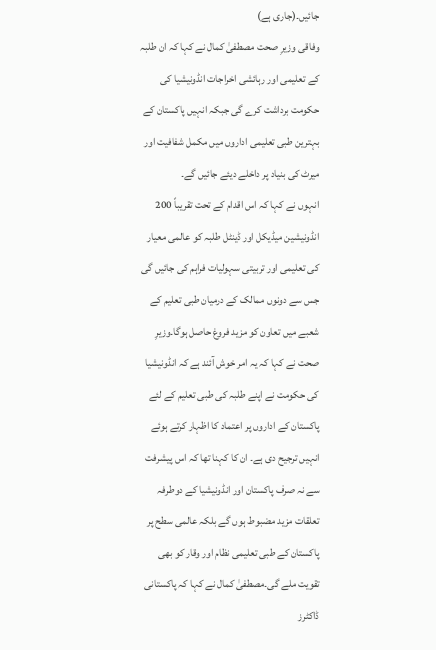جائیں۔(جاری ہے)
وفاقی وزیرِ صحت مصطفیٰ کمال نے کہا کہ ان طلبہ کے تعلیمی اور رہائشی اخراجات انڈونیشیا کی حکومت برداشت کرے گی جبکہ انہیں پاکستان کے بہترین طبی تعلیمی اداروں میں مکمل شفافیت اور میرٹ کی بنیاد پر داخلے دیئے جائیں گے۔
انہوں نے کہا کہ اس اقدام کے تحت تقریباً 200 انڈونیشین میڈیکل اور ڈینٹل طلبہ کو عالمی معیار کی تعلیمی اور تربیتی سہولیات فراہم کی جائیں گی جس سے دونوں ممالک کے درمیان طبی تعلیم کے شعبے میں تعاون کو مزید فروغ حاصل ہوگا۔وزیرِ صحت نے کہا کہ یہ امر خوش آئند ہے کہ انڈونیشیا کی حکومت نے اپنے طلبہ کی طبی تعلیم کے لئے پاکستان کے اداروں پر اعتماد کا اظہار کرتے ہوئے انہیں ترجیح دی ہے۔ ان کا کہنا تھا کہ اس پیشرفت سے نہ صرف پاکستان اور انڈونیشیا کے دوطرفہ تعلقات مزید مضبوط ہوں گے بلکہ عالمی سطح پر پاکستان کے طبی تعلیمی نظام اور وقار کو بھی تقویت ملے گی۔مصطفیٰ کمال نے کہا کہ پاکستانی ڈاکٹرز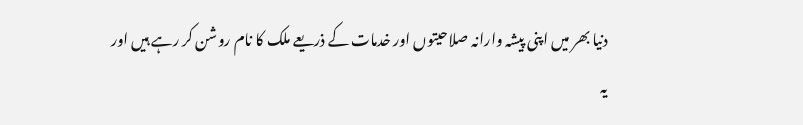دنیا بھر میں اپنی پیشہ وارانہ صلاحیتوں اور خدمات کے ذریعے ملک کا نام روشن کر رہے ہیں اور یہ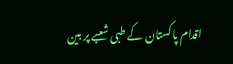اقدام پاکستان کے طبی شعبے پر بین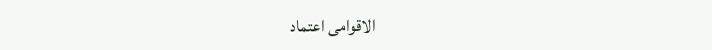الاقوامی اعتماد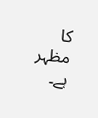کا مظہر ہے۔